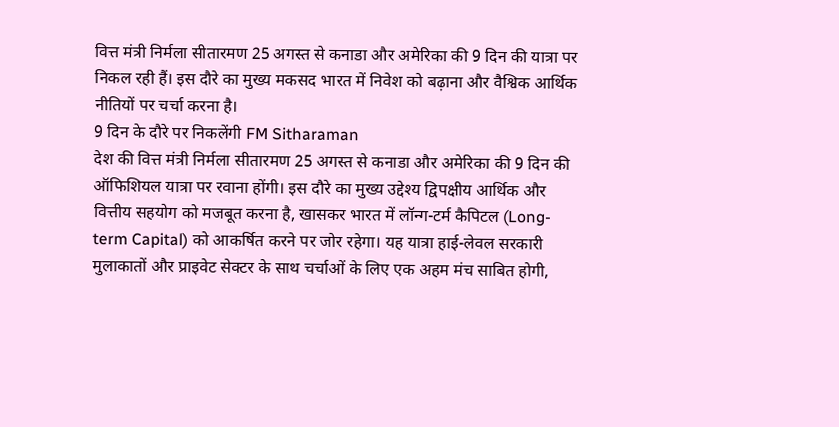वित्त मंत्री निर्मला सीतारमण 25 अगस्त से कनाडा और अमेरिका की 9 दिन की यात्रा पर निकल रही हैं। इस दौरे का मुख्य मकसद भारत में निवेश को बढ़ाना और वैश्विक आर्थिक नीतियों पर चर्चा करना है।
9 दिन के दौरे पर निकलेंगी FM Sitharaman
देश की वित्त मंत्री निर्मला सीतारमण 25 अगस्त से कनाडा और अमेरिका की 9 दिन की ऑफिशियल यात्रा पर रवाना होंगी। इस दौरे का मुख्य उद्देश्य द्विपक्षीय आर्थिक और वित्तीय सहयोग को मजबूत करना है, खासकर भारत में लॉन्ग-टर्म कैपिटल (Long-term Capital) को आकर्षित करने पर जोर रहेगा। यह यात्रा हाई-लेवल सरकारी मुलाकातों और प्राइवेट सेक्टर के साथ चर्चाओं के लिए एक अहम मंच साबित होगी,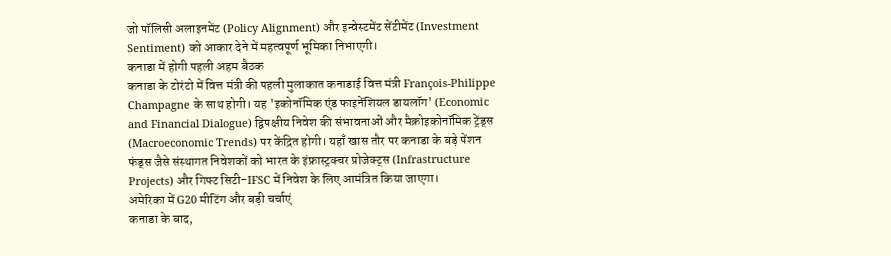जो पॉलिसी अलाइनमेंट (Policy Alignment) और इन्वेस्टमेंट सेंटीमेंट (Investment Sentiment) को आकार देने में महत्वपूर्ण भूमिका निभाएगी।
कनाडा में होगी पहली अहम बैठक
कनाडा के टोरंटो में वित्त मंत्री की पहली मुलाकात कनाडाई वित्त मंत्री François-Philippe Champagne के साथ होगी। यह 'इकोनॉमिक एंड फाइनेंशियल डायलॉग' (Economic and Financial Dialogue) द्विपक्षीय निवेश की संभावनाओं और मैक्रोइकोनॉमिक ट्रेंड्स (Macroeconomic Trends) पर केंद्रित होगी। यहाँ खास तौर पर कनाडा के बड़े पेंशन फंड्स जैसे संस्थागत निवेशकों को भारत के इंफ्रास्ट्रक्चर प्रोजेक्ट्स (Infrastructure Projects) और गिफ्ट सिटी-IFSC में निवेश के लिए आमंत्रित किया जाएगा।
अमेरिका में G20 मीटिंग और बड़ी चर्चाएं
कनाडा के बाद,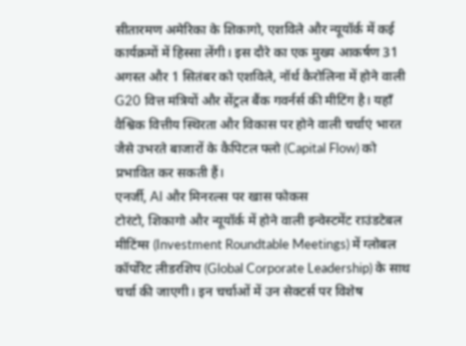सीतारमण अमेरिका के शिकागो, एशविले और न्यूयॉर्क में कई कार्यक्रमों में हिस्सा लेंगी। इस दौरे का एक मुख्य आकर्षण 31 अगस्त और 1 सितंबर को एशविले, नॉर्थ कैरोलिना में होने वाली G20 वित्त मंत्रियों और सेंट्रल बैंक गवर्नर्स की मीटिंग है। यहाँ वैश्विक वित्तीय स्थिरता और विकास पर होने वाली चर्चाएं भारत जैसे उभरते बाजारों के कैपिटल फ्लो (Capital Flow) को प्रभावित कर सकती हैं।
एनर्जी, AI और मिनरल्स पर खास फोकस
टोरंटो, शिकागो और न्यूयॉर्क में होने वाली इन्वेस्टमेंट राउंडटेबल मीटिंग्स (Investment Roundtable Meetings) में ग्लोबल कॉर्पोरेट लीडरशिप (Global Corporate Leadership) के साथ चर्चा की जाएगी। इन चर्चाओं में उन सेक्टर्स पर विशेष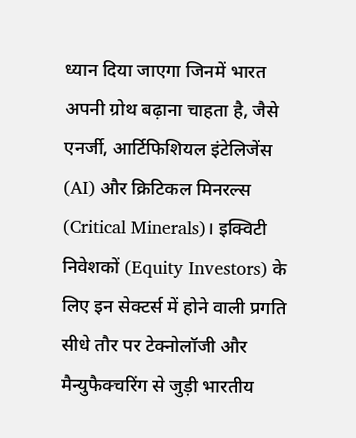ध्यान दिया जाएगा जिनमें भारत अपनी ग्रोथ बढ़ाना चाहता है, जैसे एनर्जी, आर्टिफिशियल इंटेलिजेंस (AI) और क्रिटिकल मिनरल्स (Critical Minerals)। इक्विटी निवेशकों (Equity Investors) के लिए इन सेक्टर्स में होने वाली प्रगति सीधे तौर पर टेक्नोलॉजी और मैन्युफैक्चरिंग से जुड़ी भारतीय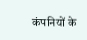कंपनियों के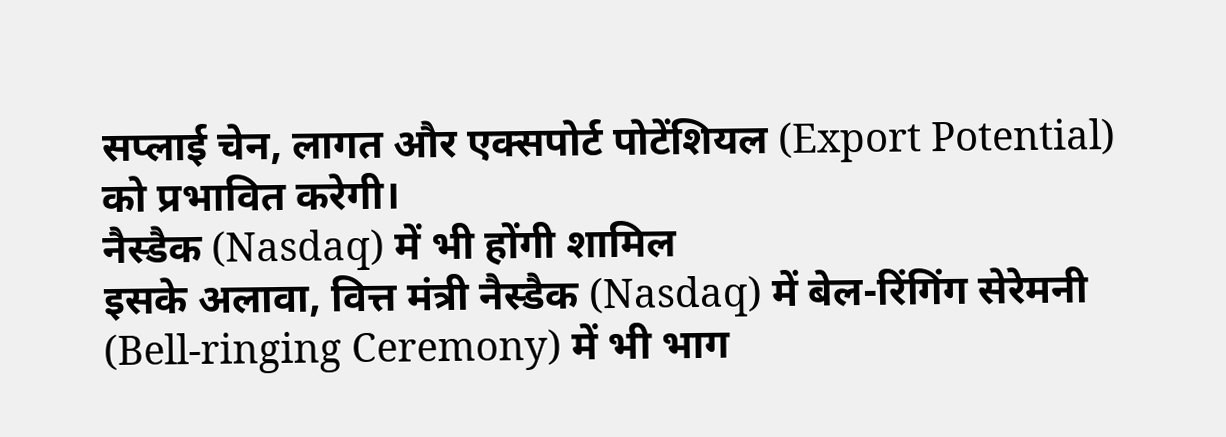सप्लाई चेन, लागत और एक्सपोर्ट पोटेंशियल (Export Potential) को प्रभावित करेगी।
नैस्डैक (Nasdaq) में भी होंगी शामिल
इसके अलावा, वित्त मंत्री नैस्डैक (Nasdaq) में बेल-रिंगिंग सेरेमनी (Bell-ringing Ceremony) में भी भाग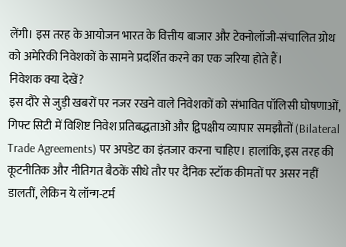लेंगी। इस तरह के आयोजन भारत के वित्तीय बाजार और टेक्नोलॉजी-संचालित ग्रोथ को अमेरिकी निवेशकों के सामने प्रदर्शित करने का एक जरिया होते हैं।
निवेशक क्या देखें?
इस दौरे से जुड़ी खबरों पर नजर रखने वाले निवेशकों को संभावित पॉलिसी घोषणाओं, गिफ्ट सिटी में विशिष्ट निवेश प्रतिबद्धताओं और द्विपक्षीय व्यापार समझौतों (Bilateral Trade Agreements) पर अपडेट का इंतजार करना चाहिए। हालांकि, इस तरह की कूटनीतिक और नीतिगत बैठकें सीधे तौर पर दैनिक स्टॉक कीमतों पर असर नहीं डालतीं, लेकिन ये लॉन्ग-टर्म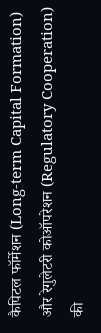कैपिटल फॉर्मेशन (Long-term Capital Formation) और रेगुलेटरी कोऑपरेशन (Regulatory Cooperation) की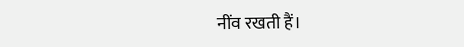नींव रखती हैं।